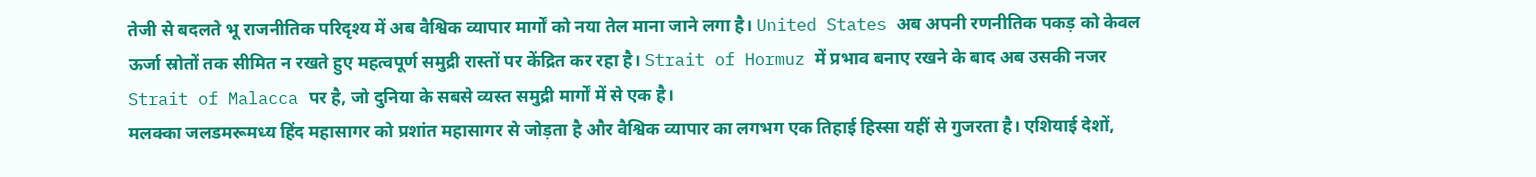तेजी से बदलते भू राजनीतिक परिदृश्य में अब वैश्विक व्यापार मार्गों को नया तेल माना जाने लगा है। United States अब अपनी रणनीतिक पकड़ को केवल ऊर्जा स्रोतों तक सीमित न रखते हुए महत्वपूर्ण समुद्री रास्तों पर केंद्रित कर रहा है। Strait of Hormuz में प्रभाव बनाए रखने के बाद अब उसकी नजर Strait of Malacca पर है, जो दुनिया के सबसे व्यस्त समुद्री मार्गों में से एक है।
मलक्का जलडमरूमध्य हिंद महासागर को प्रशांत महासागर से जोड़ता है और वैश्विक व्यापार का लगभग एक तिहाई हिस्सा यहीं से गुजरता है। एशियाई देशों,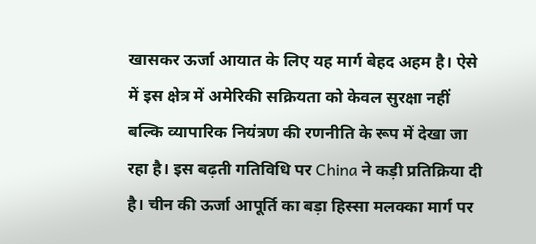खासकर ऊर्जा आयात के लिए यह मार्ग बेहद अहम है। ऐसे में इस क्षेत्र में अमेरिकी सक्रियता को केवल सुरक्षा नहीं बल्कि व्यापारिक नियंत्रण की रणनीति के रूप में देखा जा रहा है। इस बढ़ती गतिविधि पर China ने कड़ी प्रतिक्रिया दी है। चीन की ऊर्जा आपूर्ति का बड़ा हिस्सा मलक्का मार्ग पर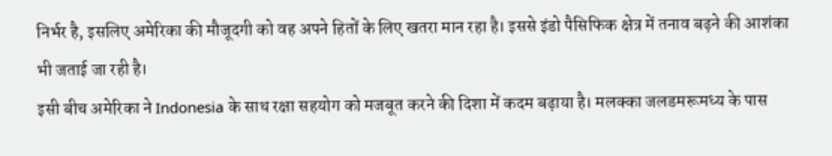निर्भर है, इसलिए अमेरिका की मौजूदगी को वह अपने हितों के लिए खतरा मान रहा है। इससे इंडो पैसिफिक क्षेत्र में तनाव बढ़ने की आशंका भी जताई जा रही है।
इसी बीच अमेरिका ने Indonesia के साथ रक्षा सहयोग को मजबूत करने की दिशा में कदम बढ़ाया है। मलक्का जलडमरूमध्य के पास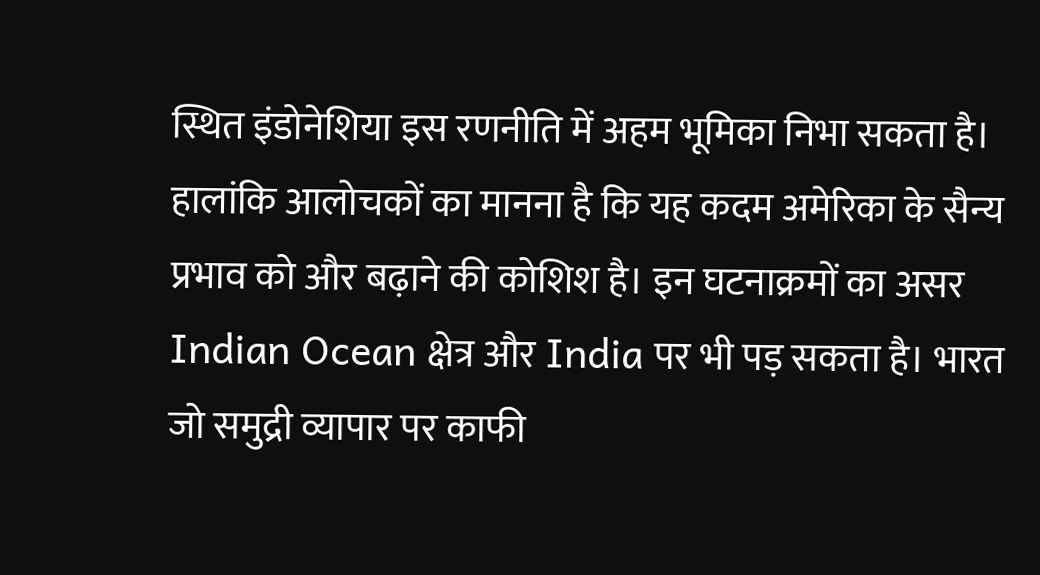स्थित इंडोनेशिया इस रणनीति में अहम भूमिका निभा सकता है। हालांकि आलोचकों का मानना है कि यह कदम अमेरिका के सैन्य प्रभाव को और बढ़ाने की कोशिश है। इन घटनाक्रमों का असर Indian Ocean क्षेत्र और India पर भी पड़ सकता है। भारत जो समुद्री व्यापार पर काफी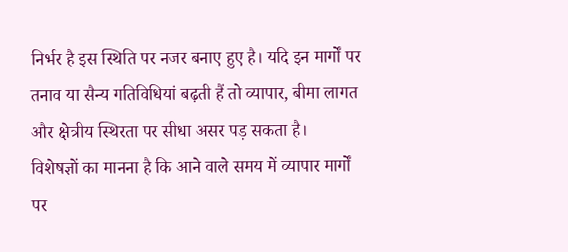निर्भर है इस स्थिति पर नजर बनाए हुए है। यदि इन मार्गों पर तनाव या सैन्य गतिविधियां बढ़ती हैं तो व्यापार, बीमा लागत और क्षेत्रीय स्थिरता पर सीधा असर पड़ सकता है।
विशेषज्ञों का मानना है कि आने वाले समय में व्यापार मार्गों पर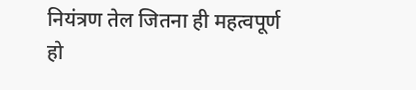नियंत्रण तेल जितना ही महत्वपूर्ण हो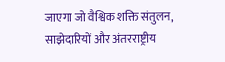जाएगा जो वैश्विक शक्ति संतुलन, साझेदारियों और अंतरराष्ट्रीय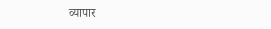व्यापार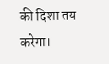की दिशा तय करेगा।